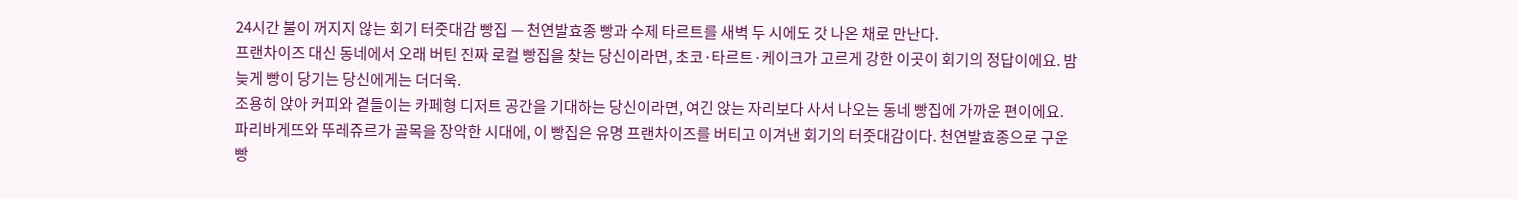24시간 불이 꺼지지 않는 회기 터줏대감 빵집 — 천연발효종 빵과 수제 타르트를 새벽 두 시에도 갓 나온 채로 만난다.
프랜차이즈 대신 동네에서 오래 버틴 진짜 로컬 빵집을 찾는 당신이라면, 초코·타르트·케이크가 고르게 강한 이곳이 회기의 정답이에요. 밤늦게 빵이 당기는 당신에게는 더더욱.
조용히 앉아 커피와 곁들이는 카페형 디저트 공간을 기대하는 당신이라면, 여긴 앉는 자리보다 사서 나오는 동네 빵집에 가까운 편이에요.
파리바게뜨와 뚜레쥬르가 골목을 장악한 시대에, 이 빵집은 유명 프랜차이즈를 버티고 이겨낸 회기의 터줏대감이다. 천연발효종으로 구운 빵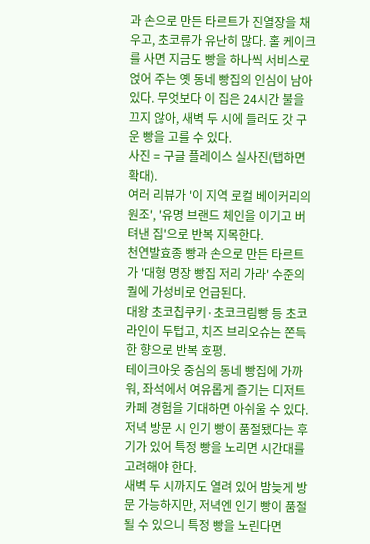과 손으로 만든 타르트가 진열장을 채우고, 초코류가 유난히 많다. 홀 케이크를 사면 지금도 빵을 하나씩 서비스로 얹어 주는 옛 동네 빵집의 인심이 남아 있다. 무엇보다 이 집은 24시간 불을 끄지 않아, 새벽 두 시에 들러도 갓 구운 빵을 고를 수 있다.
사진 = 구글 플레이스 실사진(탭하면 확대).
여러 리뷰가 '이 지역 로컬 베이커리의 원조', '유명 브랜드 체인을 이기고 버텨낸 집'으로 반복 지목한다.
천연발효종 빵과 손으로 만든 타르트가 '대형 명장 빵집 저리 가라' 수준의 퀄에 가성비로 언급된다.
대왕 초코칩쿠키·초코크림빵 등 초코 라인이 두텁고, 치즈 브리오슈는 쫀득한 향으로 반복 호평.
테이크아웃 중심의 동네 빵집에 가까워, 좌석에서 여유롭게 즐기는 디저트 카페 경험을 기대하면 아쉬울 수 있다.
저녁 방문 시 인기 빵이 품절됐다는 후기가 있어 특정 빵을 노리면 시간대를 고려해야 한다.
새벽 두 시까지도 열려 있어 밤늦게 방문 가능하지만, 저녁엔 인기 빵이 품절될 수 있으니 특정 빵을 노린다면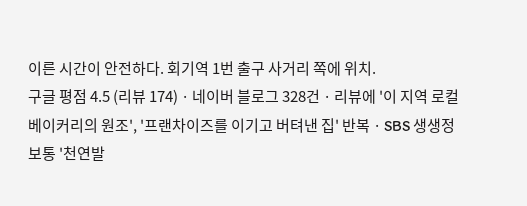이른 시간이 안전하다. 회기역 1번 출구 사거리 쪽에 위치.
구글 평점 4.5 (리뷰 174) · 네이버 블로그 328건 · 리뷰에 '이 지역 로컬 베이커리의 원조', '프랜차이즈를 이기고 버텨낸 집' 반복 · SBS 생생정보통 '천연발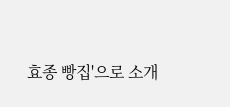효종 빵집'으로 소개